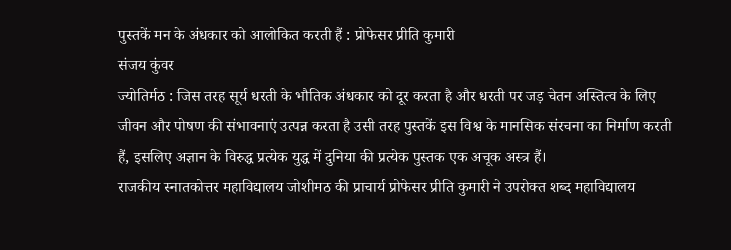पुस्तकें मन के अंधकार को आलोकित करती हैं : प्रोफेसर प्रीति कुमारी
संजय कुंवर
ज्योतिर्मठ : जिस तरह सूर्य धरती के भौतिक अंधकार को दूर करता है और धरती पर जड़ चेतन अस्तित्व के लिए जीवन और पोषण की संभावनाएं उत्पन्न करता है उसी तरह पुस्तकें इस विश्व के मानसिक संरचना का निर्माण करती हैं, इसलिए अज्ञान के विरुद्ध प्रत्येक युद्ध में दुनिया की प्रत्येक पुस्तक एक अचूक अस्त्र हैं।
राजकीय स्नातकोत्तर महाविद्यालय जोशीमठ की प्राचार्य प्रोफेसर प्रीति कुमारी ने उपरोक्त शब्द महाविद्यालय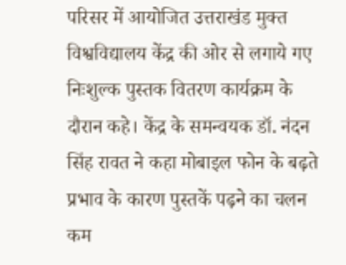परिसर में आयोजित उत्तराखंड मुक्त विश्वविद्यालय केंद्र की ओर से लगाये गए निःशुल्क पुस्तक वितरण कार्यक्रम के दौरान कहे। केंद्र के समन्वयक डॉ. नंदन सिंह रावत ने कहा मोबाइल फोन के बढ़ते प्रभाव के कारण पुस्तकें पढ़ने का चलन कम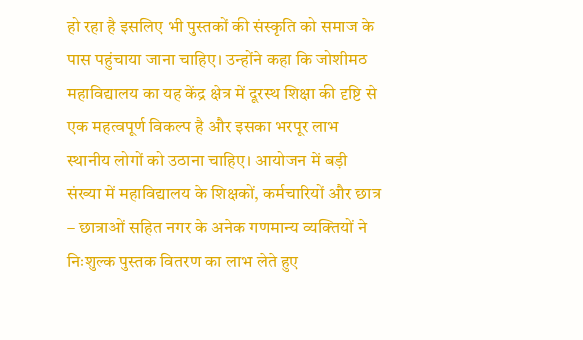हो रहा है इसलिए भी पुस्तकों की संस्कृति को समाज के पास पहुंचाया जाना चाहिए। उन्होंने कहा कि जोशीमठ महाविद्यालय का यह केंद्र क्षेत्र में दूरस्थ शिक्षा की दृष्टि से एक महत्वपूर्ण विकल्प है और इसका भरपूर लाभ स्थानीय लोगों को उठाना चाहिए। आयोजन में बड़ी संख्या में महाविद्यालय के शिक्षकों, कर्मचारियों और छात्र – छात्राओं सहित नगर के अनेक गणमान्य व्यक्तियों ने निःशुल्क पुस्तक वितरण का लाभ लेते हुए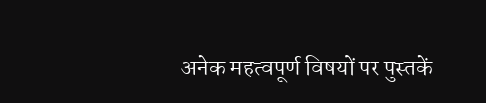अनेक महत्वपूर्ण विषयों पर पुस्तकें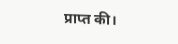प्राप्त की।